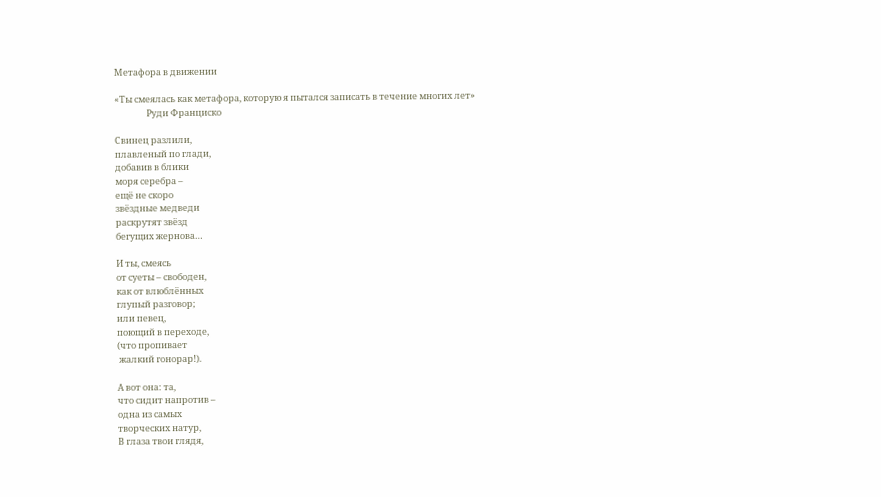Метафора в движении

«Ты смеялась как метафора, которую я пытался записать в течение многих лет»
                Руди Франциско

Свинец разлили,
плавленый по глади,
добавив в блики
моря серебра –
ещё не скоро
звёздные медведи
раскрутят звёзд
бегущих жернова…

И ты, смеясь
от суеты – свободен,
как от влюблённых
глупый разговор;
или певец,
поющий в переходе,
(что пропивает
 жалкий гонорар!).

А вот она: та,
что сидит напротив –
одна из самых
творческих натур,
В глаза твои глядя,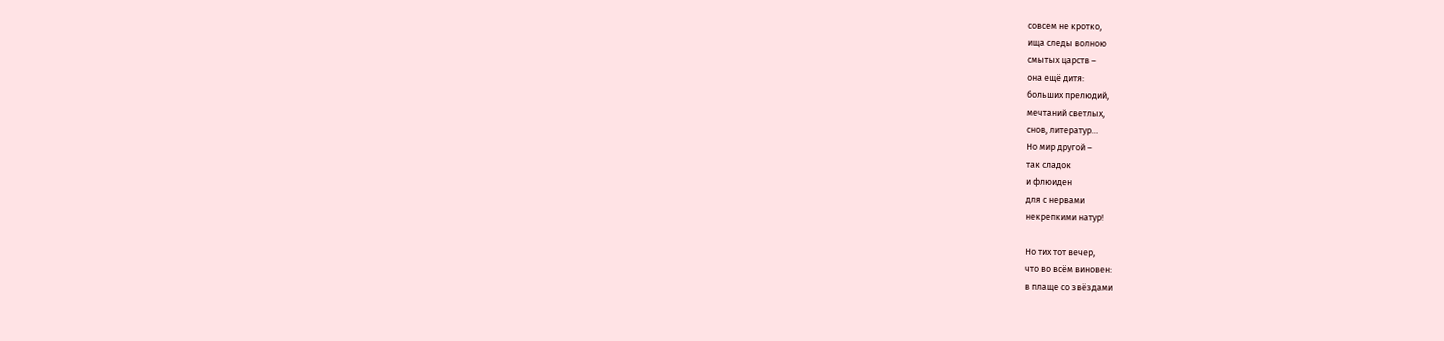совсем не кротко,
ища следы волною
смытых царств –
она ещё дитя:
больших прелюдий,
мечтаний светлых,
снов, литератур…
Но мир другой –
так сладок
и флюиден
для с нервами
некрепкими натур!

Но тих тот вечер,
что во всём виновен:
в плаще со звёздами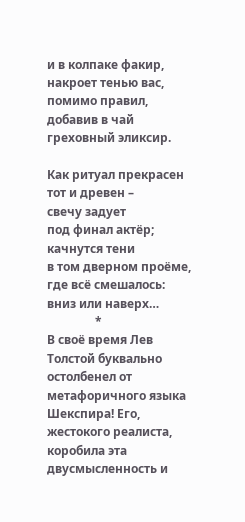и в колпаке факир,
накроет тенью вас,
помимо правил,
добавив в чай
греховный эликсир.

Как ритуал прекрасен
тот и древен –
свечу задует
под финал актёр;
качнутся тени
в том дверном проёме,
где всё смешалось:
вниз или наверх…
                *
В своё время Лев Толстой буквально остолбенел от метафоричного языка Шекспира! Его, жестокого реалиста, коробила эта двусмысленность и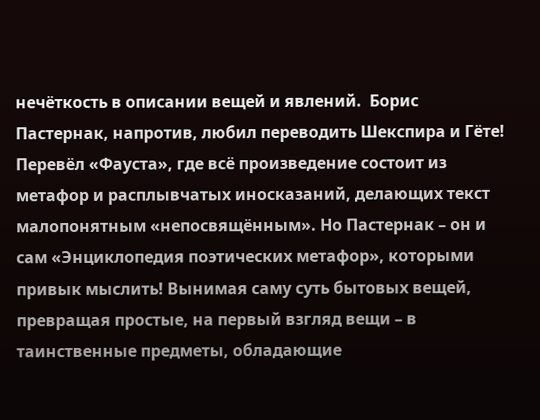нечёткость в описании вещей и явлений.  Борис Пастернак, напротив, любил переводить Шекспира и Гёте! Перевёл «Фауста», где всё произведение состоит из метафор и расплывчатых иносказаний, делающих текст малопонятным «непосвящённым». Но Пастернак – он и сам «Энциклопедия поэтических метафор», которыми привык мыслить! Вынимая саму суть бытовых вещей, превращая простые, на первый взгляд вещи – в таинственные предметы, обладающие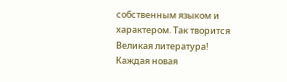собственным языком и характером. Так творится Великая литература!
Каждая новая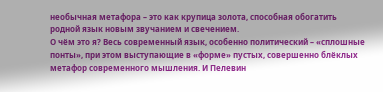необычная метафора – это как крупица золота, способная обогатить родной язык новым звучанием и свечением.
О чём это я? Весь современный язык, особенно политический – «сплошные понты», при этом выступающие в «форме» пустых, совершенно блёклых метафор современного мышления. И Пелевин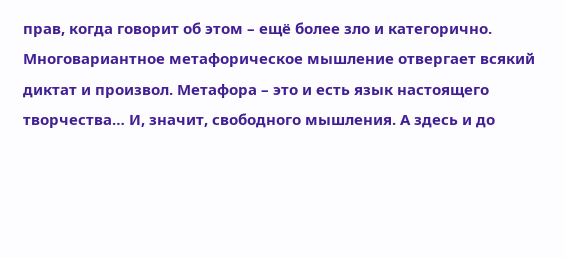прав, когда говорит об этом – ещё более зло и категорично.
Многовариантное метафорическое мышление отвергает всякий диктат и произвол. Метафора – это и есть язык настоящего творчества… И, значит, свободного мышления. А здесь и до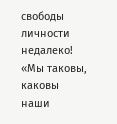свободы личности недалеко!
«Мы таковы, каковы наши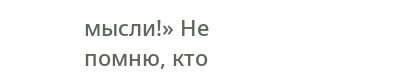мысли!» Не помню, кто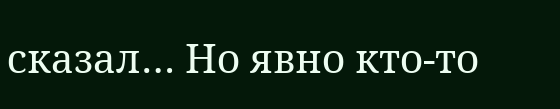сказал… Но явно кто-то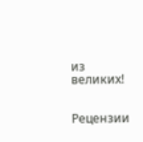из великих!


Рецензии